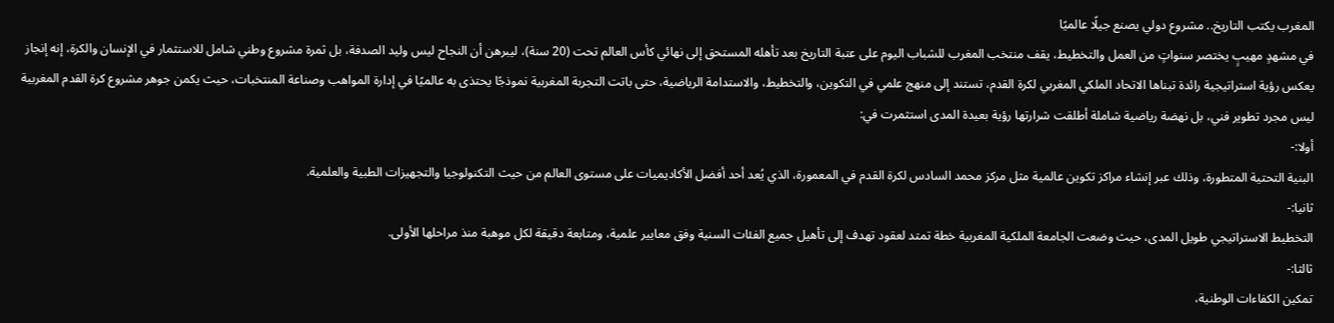المغرب يكتب التاريخ.. مشروع دولي يصنع جيلًا عالميًا
في مشهدٍ مهيبٍ يختصر سنواتٍ من العمل والتخطيط، يقف منتخب المغرب للشباب اليوم على عتبة التاريخ بعد تأهله المستحق إلى نهائي كأس العالم تحت (20 سنة)، ليبرهن أن النجاح ليس وليد الصدفة، بل ثمرة مشروع وطني شامل للاستثمار في الإنسان والكرة، إنه إنجاز يعكس رؤية استراتيجية رائدة تبناها الاتحاد الملكي المغربي لكرة القدم، تستند إلى منهج علمي في التكوين، والتخطيط، والاستدامة الرياضية، حتى باتت التجربة المغربية نموذجًا يحتذى به عالميًا في إدارة المواهب وصناعة المنتخبات، حيث يكمن جوهر مشروع كرة القدم المغربية ليس مجرد تطوير فني، بل نهضة رياضية شاملة أطلقت شرارتها رؤية بعيدة المدى استثمرت في:
أولا:-
البنية التحتية المتطورة، وذلك عبر إنشاء مراكز تكوين عالمية مثل مركز محمد السادس لكرة القدم في المعمورة، الذي يُعد أحد أفضل الأكاديميات على مستوى العالم من حيث التكنولوجيا والتجهيزات الطبية والعلمية.
ثانيا:-
التخطيط الاستراتيجي طويل المدى، حيث وضعت الجامعة الملكية المغربية خطة تمتد لعقود تهدف إلى تأهيل جميع الفئات السنية وفق معايير علمية، ومتابعة دقيقة لكل موهبة منذ مراحلها الأولى.
ثالثا:-
تمكين الكفاءات الوطنية،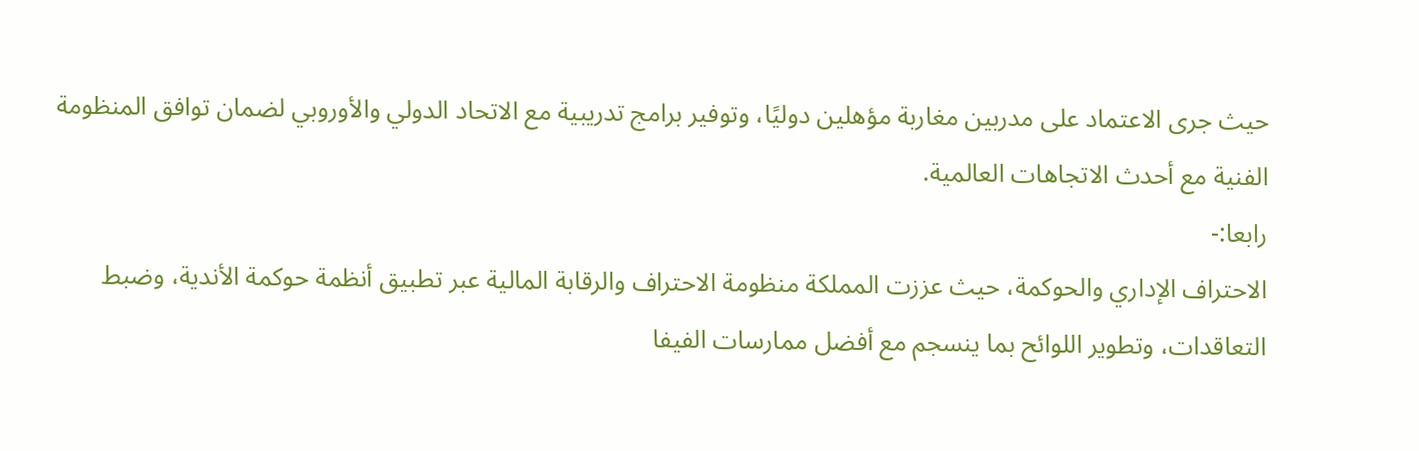حيث جرى الاعتماد على مدربين مغاربة مؤهلين دوليًا، وتوفير برامج تدريبية مع الاتحاد الدولي والأوروبي لضمان توافق المنظومة الفنية مع أحدث الاتجاهات العالمية.
رابعا:-
الاحتراف الإداري والحوكمة، حيث عززت المملكة منظومة الاحتراف والرقابة المالية عبر تطبيق أنظمة حوكمة الأندية، وضبط التعاقدات، وتطوير اللوائح بما ينسجم مع أفضل ممارسات الفيفا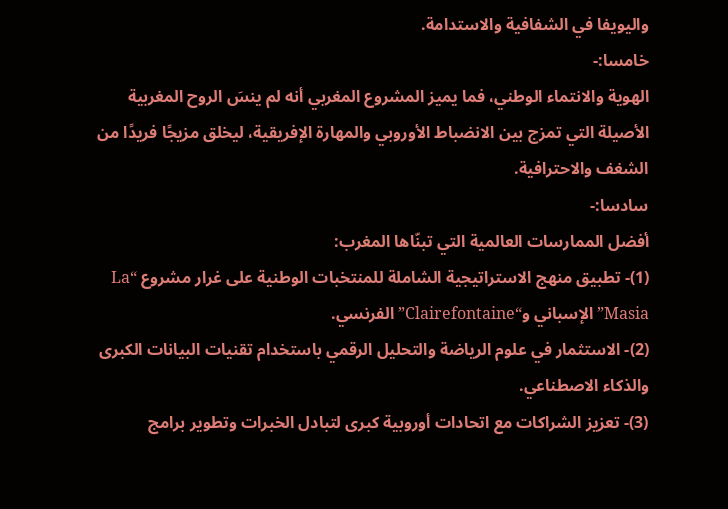واليويفا في الشفافية والاستدامة.
خامسا:-
الهوية والانتماء الوطني، فما يميز المشروع المغربي أنه لم ينسَ الروح المغربية الأصيلة التي تمزج بين الانضباط الأوروبي والمهارة الإفريقية، ليخلق مزيجًا فريدًا من الشغف والاحترافية.
سادسا:-
أفضل الممارسات العالمية التي تبنّاها المغرب:
(1)- تطبيق منهج الاستراتيجية الشاملة للمنتخبات الوطنية على غرار مشروع “La Masia” الإسباني و“Clairefontaine” الفرنسي.
(2)- الاستثمار في علوم الرياضة والتحليل الرقمي باستخدام تقنيات البيانات الكبرى والذكاء الاصطناعي.
(3)- تعزيز الشراكات مع اتحادات أوروبية كبرى لتبادل الخبرات وتطوير برامج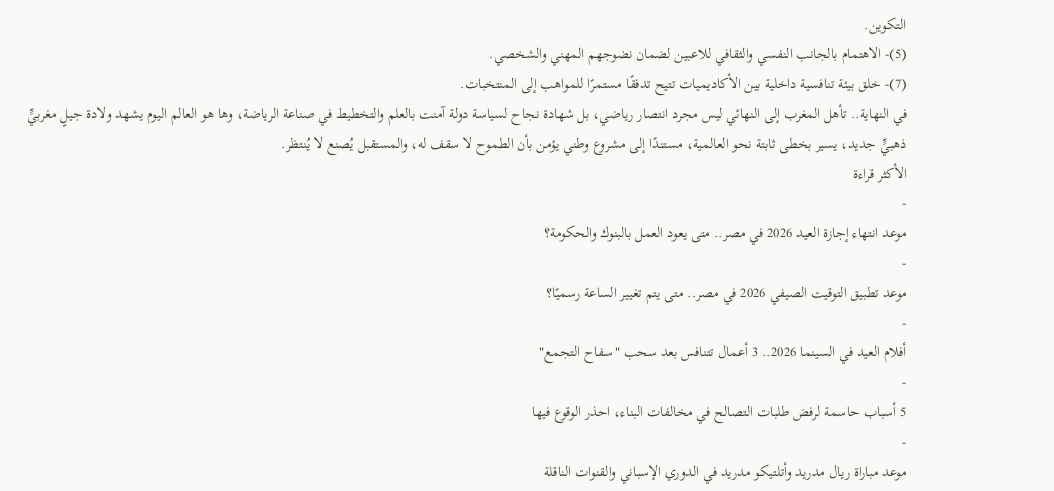التكوين.
(5)- الاهتمام بالجانب النفسي والثقافي للاعبين لضمان نضوجهم المهني والشخصي.
(7)- خلق بيئة تنافسية داخلية بين الأكاديميات تتيح تدفقًا مستمرًا للمواهب إلى المنتخبات.
في النهاية.. تأهل المغرب إلى النهائي ليس مجرد انتصار رياضي، بل شهادة نجاح لسياسة دولة آمنت بالعلم والتخطيط في صناعة الرياضة، وها هو العالم اليوم يشهد ولادة جيلٍ مغربيٍّ ذهبيٍّ جديد، يسير بخطى ثابتة نحو العالمية، مستندًا إلى مشروع وطني يؤمن بأن الطموح لا سقف له، والمستقبل يُصنع لا يُنتظر.
الأكثر قراءة
-
موعد انتهاء إجازة العيد 2026 في مصر.. متى يعود العمل بالبنوك والحكومة؟
-
موعد تطبيق التوقيت الصيفي 2026 في مصر.. متى يتم تغيير الساعة رسميًا؟
-
أفلام العيد في السينما 2026.. 3 أعمال تتنافس بعد سحب "سفاح التجمع"
-
5 أسباب حاسمة لرفض طلبات التصالح في مخالفات البناء، احذر الوقوع فيها
-
موعد مباراة ريال مدريد وأتلتيكو مدريد في الدوري الإسباني والقنوات الناقلة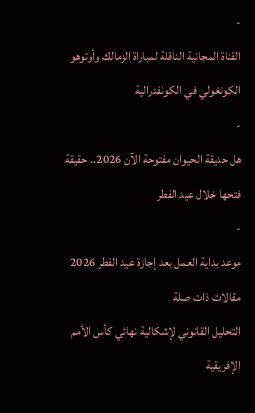-
القناة المجانية الناقلة لمباراة الزمالك وأوتوهو الكونغولي في الكونفدرالية
-
هل حديقة الحيوان مفتوحة الآن 2026.. حقيقة فتحها خلال عيد الفطر
-
موعد بداية العمل بعد إجازة عيد الفطر 2026
مقالات ذات صلة
التحليل القانوني لإشكالية نهائي كأس الأمم الإفريقية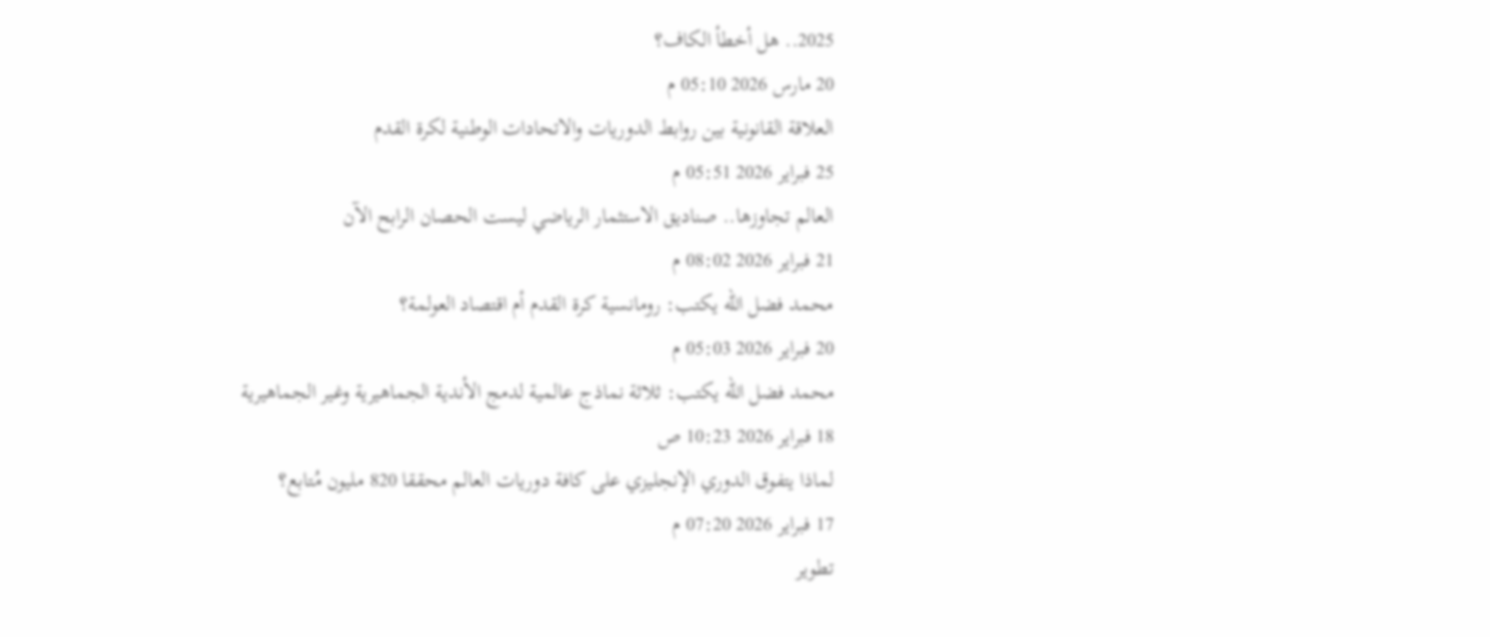2025.. هل أخطأ الكاف؟
20 مارس 2026 05:10 م
العلاقة القانونية بين روابط الدوريات والاتحادات الوطنية لكرة القدم
25 فبراير 2026 05:51 م
العالم تجاوزها.. صناديق الاستثمار الرياضي ليست الحصان الرابح الآن
21 فبراير 2026 08:02 م
محمد فضل الله يكتب: رومانسية كرة القدم أم اقتصاد العولمة؟
20 فبراير 2026 05:03 م
محمد فضل الله يكتب: ثلاثة نماذج عالمية لدمج الأندية الجماهيرية وغير الجماهيرية
18 فبراير 2026 10:23 ص
لماذا يتفوق الدوري الإنجليزي على كافة دوريات العالم محققا 820 مليون مُتابع؟
17 فبراير 2026 07:20 م
تطوير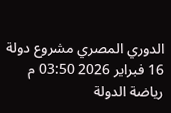الدوري المصري مشروع دولة
16 فبراير 2026 03:50 م
رياضة الدولة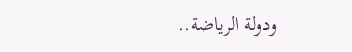ودولة الرياضة..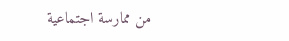من ممارسة اجتماعية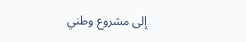إلى مشروع وطني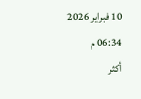10 فبراير 2026 06:34 م
أكثر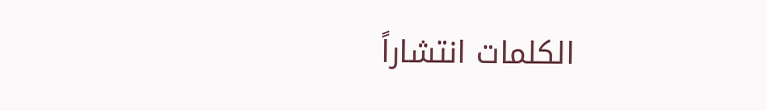الكلمات انتشاراً